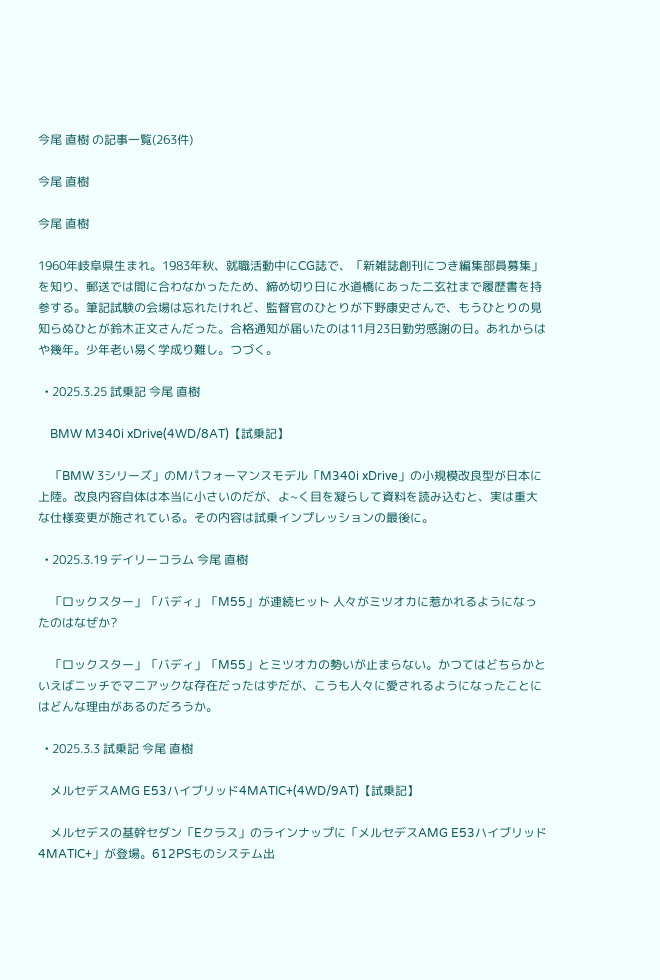今尾 直樹 の記事一覧(263件)

今尾 直樹

今尾 直樹

1960年岐阜県生まれ。1983年秋、就職活動中にCG誌で、「新雑誌創刊につき編集部員募集」を知り、郵送では間に合わなかったため、締め切り日に水道橋にあった二玄社まで履歴書を持参する。筆記試験の会場は忘れたけれど、監督官のひとりが下野康史さんで、もうひとりの見知らぬひとが鈴木正文さんだった。合格通知が届いたのは11月23日勤労感謝の日。あれからはや幾年。少年老い易く学成り難し。つづく。

  • 2025.3.25 試乗記 今尾 直樹

    BMW M340i xDrive(4WD/8AT)【試乗記】

    「BMW 3シリーズ」のMパフォーマンスモデル「M340i xDrive」の小規模改良型が日本に上陸。改良内容自体は本当に小さいのだが、よ~く目を凝らして資料を読み込むと、実は重大な仕様変更が施されている。その内容は試乗インプレッションの最後に。

  • 2025.3.19 デイリーコラム 今尾 直樹

    「ロックスター」「バディ」「M55」が連続ヒット 人々がミツオカに惹かれるようになったのはなぜか?

    「ロックスター」「バディ」「M55」とミツオカの勢いが止まらない。かつてはどちらかといえばニッチでマニアックな存在だったはずだが、こうも人々に愛されるようになったことにはどんな理由があるのだろうか。

  • 2025.3.3 試乗記 今尾 直樹

    メルセデスAMG E53ハイブリッド4MATIC+(4WD/9AT)【試乗記】

    メルセデスの基幹セダン「Eクラス」のラインナップに「メルセデスAMG E53ハイブリッド4MATIC+」が登場。612PSものシステム出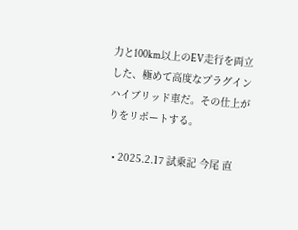力と100km以上のEV走行を両立した、極めて高度なプラグインハイブリッド車だ。その仕上がりをリポートする。

  • 2025.2.17 試乗記 今尾 直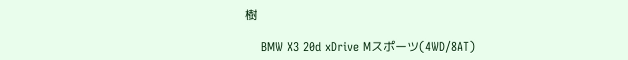樹

    BMW X3 20d xDrive Mスポーツ(4WD/8AT)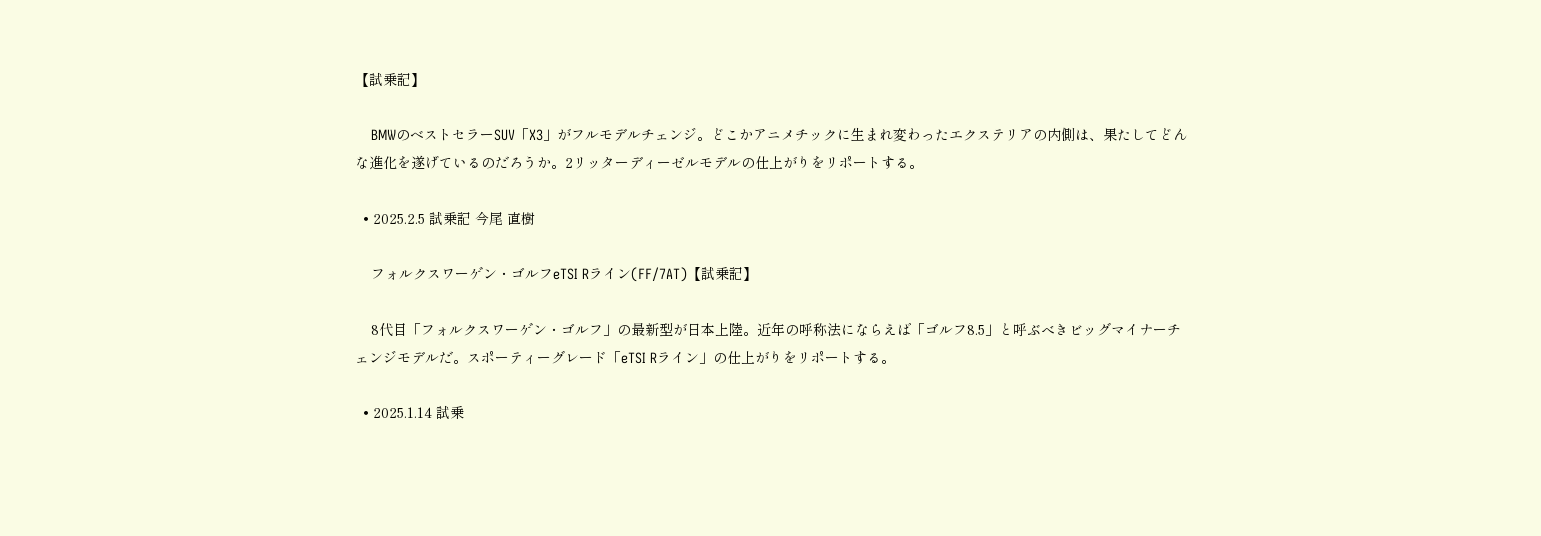【試乗記】

    BMWのベストセラーSUV「X3」がフルモデルチェンジ。どこかアニメチックに生まれ変わったエクステリアの内側は、果たしてどんな進化を遂げているのだろうか。2リッターディーゼルモデルの仕上がりをリポートする。

  • 2025.2.5 試乗記 今尾 直樹

    フォルクスワーゲン・ゴルフeTSI Rライン(FF/7AT)【試乗記】

    8代目「フォルクスワーゲン・ゴルフ」の最新型が日本上陸。近年の呼称法にならえば「ゴルフ8.5」と呼ぶべきビッグマイナーチェンジモデルだ。スポーティーグレード「eTSI Rライン」の仕上がりをリポートする。

  • 2025.1.14 試乗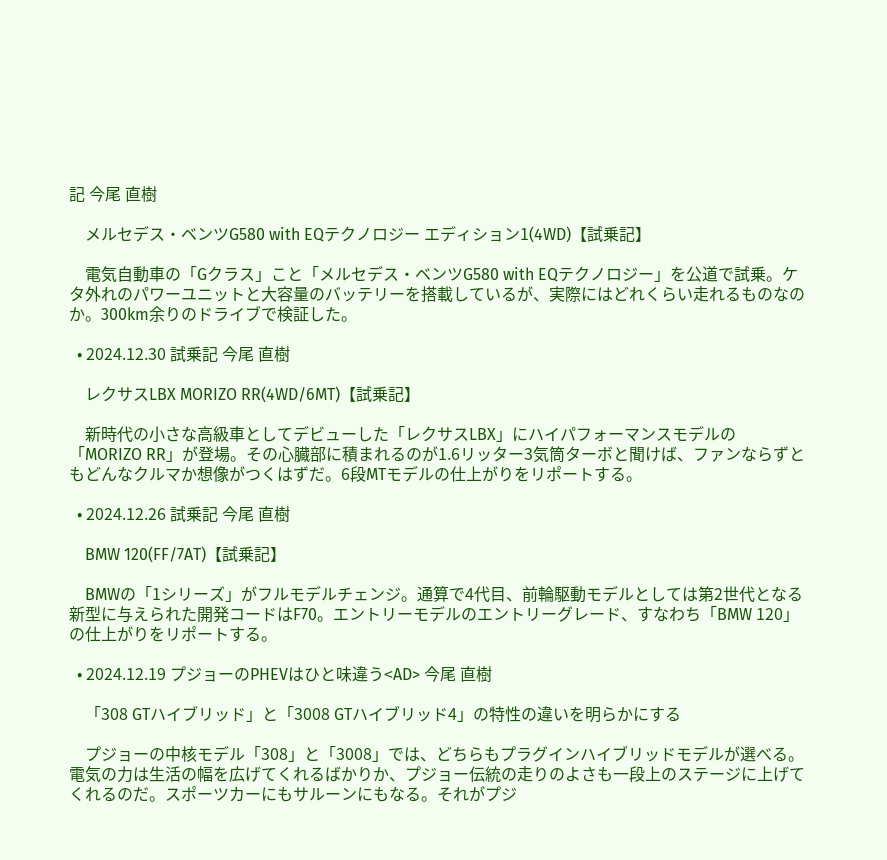記 今尾 直樹

    メルセデス・ベンツG580 with EQテクノロジー エディション1(4WD)【試乗記】

    電気自動車の「Gクラス」こと「メルセデス・ベンツG580 with EQテクノロジー」を公道で試乗。ケタ外れのパワーユニットと大容量のバッテリーを搭載しているが、実際にはどれくらい走れるものなのか。300km余りのドライブで検証した。

  • 2024.12.30 試乗記 今尾 直樹

    レクサスLBX MORIZO RR(4WD/6MT)【試乗記】

    新時代の小さな高級車としてデビューした「レクサスLBX」にハイパフォーマンスモデルの「MORIZO RR」が登場。その心臓部に積まれるのが1.6リッター3気筒ターボと聞けば、ファンならずともどんなクルマか想像がつくはずだ。6段MTモデルの仕上がりをリポートする。

  • 2024.12.26 試乗記 今尾 直樹

    BMW 120(FF/7AT)【試乗記】

    BMWの「1シリーズ」がフルモデルチェンジ。通算で4代目、前輪駆動モデルとしては第2世代となる新型に与えられた開発コードはF70。エントリーモデルのエントリーグレード、すなわち「BMW 120」の仕上がりをリポートする。

  • 2024.12.19 プジョーのPHEVはひと味違う<AD> 今尾 直樹

    「308 GTハイブリッド」と「3008 GTハイブリッド4」の特性の違いを明らかにする

    プジョーの中核モデル「308」と「3008」では、どちらもプラグインハイブリッドモデルが選べる。電気の力は生活の幅を広げてくれるばかりか、プジョー伝統の走りのよさも一段上のステージに上げてくれるのだ。スポーツカーにもサルーンにもなる。それがプジ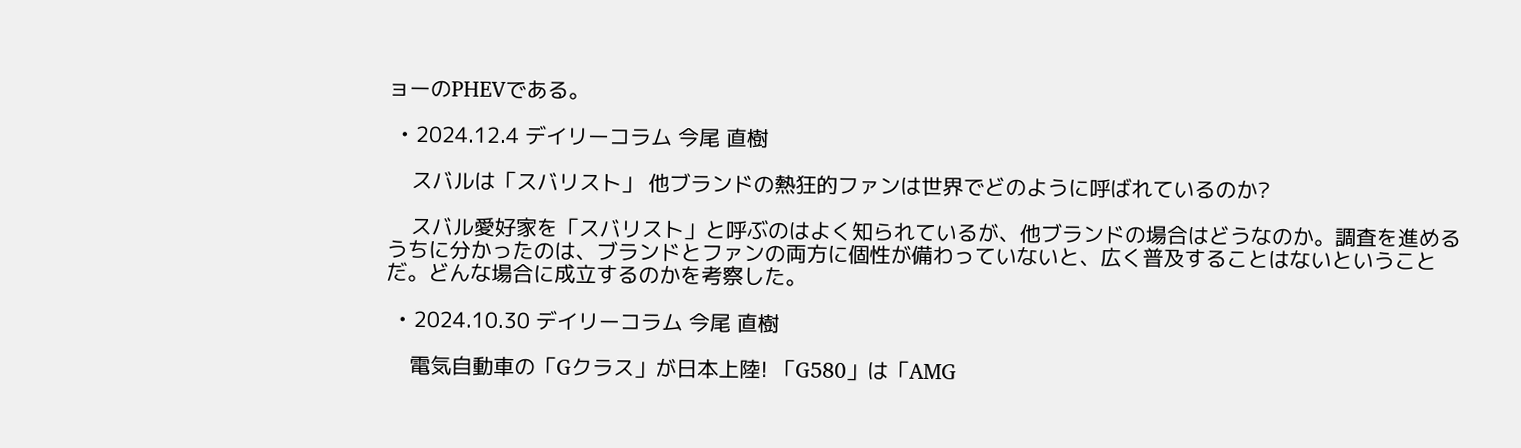ョーのPHEVである。

  • 2024.12.4 デイリーコラム 今尾 直樹

    スバルは「スバリスト」 他ブランドの熱狂的ファンは世界でどのように呼ばれているのか?

    スバル愛好家を「スバリスト」と呼ぶのはよく知られているが、他ブランドの場合はどうなのか。調査を進めるうちに分かったのは、ブランドとファンの両方に個性が備わっていないと、広く普及することはないということだ。どんな場合に成立するのかを考察した。

  • 2024.10.30 デイリーコラム 今尾 直樹

    電気自動車の「Gクラス」が日本上陸! 「G580」は「AMG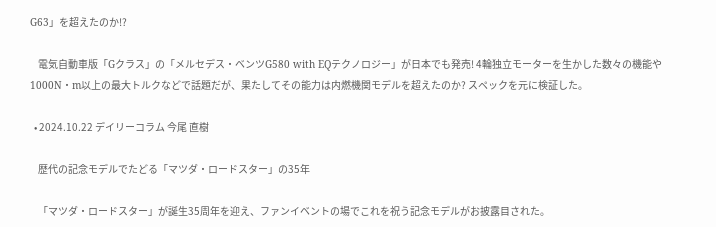G63」を超えたのか!?

    電気自動車版「Gクラス」の「メルセデス・ベンツG580 with EQテクノロジー」が日本でも発売! 4輪独立モーターを生かした数々の機能や1000N・m以上の最大トルクなどで話題だが、果たしてその能力は内燃機関モデルを超えたのか? スペックを元に検証した。

  • 2024.10.22 デイリーコラム 今尾 直樹

    歴代の記念モデルでたどる「マツダ・ロードスター」の35年

    「マツダ・ロードスター」が誕生35周年を迎え、ファンイベントの場でこれを祝う記念モデルがお披露目された。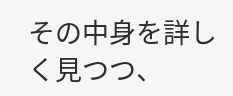その中身を詳しく見つつ、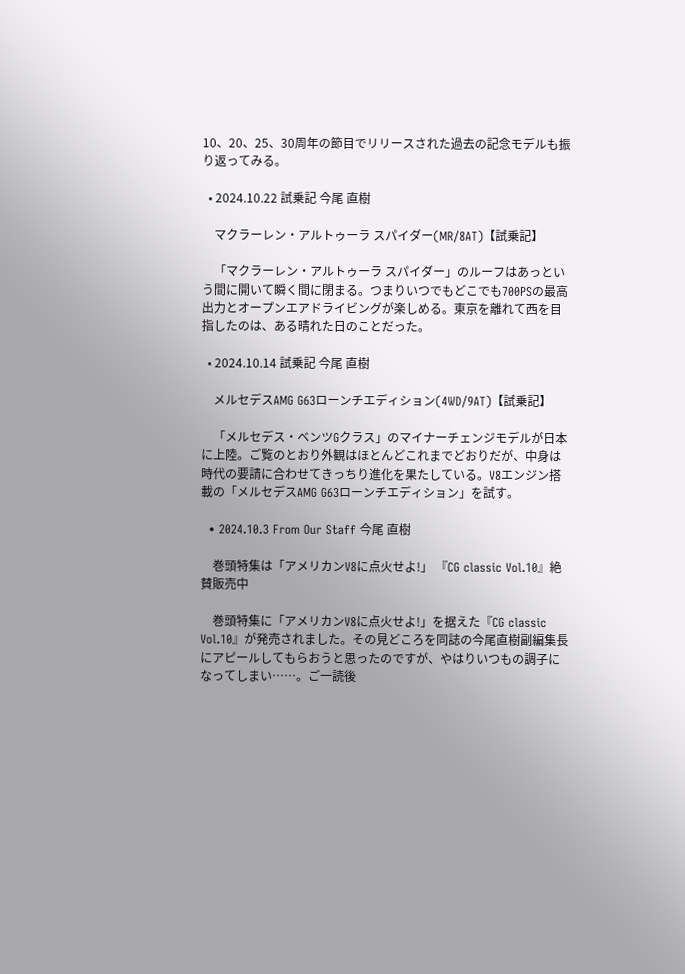10、20、25、30周年の節目でリリースされた過去の記念モデルも振り返ってみる。

  • 2024.10.22 試乗記 今尾 直樹

    マクラーレン・アルトゥーラ スパイダー(MR/8AT)【試乗記】

    「マクラーレン・アルトゥーラ スパイダー」のルーフはあっという間に開いて瞬く間に閉まる。つまりいつでもどこでも700PSの最高出力とオープンエアドライビングが楽しめる。東京を離れて西を目指したのは、ある晴れた日のことだった。

  • 2024.10.14 試乗記 今尾 直樹

    メルセデスAMG G63ローンチエディション(4WD/9AT)【試乗記】

    「メルセデス・ベンツGクラス」のマイナーチェンジモデルが日本に上陸。ご覧のとおり外観はほとんどこれまでどおりだが、中身は時代の要請に合わせてきっちり進化を果たしている。V8エンジン搭載の「メルセデスAMG G63ローンチエディション」を試す。

  • 2024.10.3 From Our Staff 今尾 直樹

    巻頭特集は「アメリカンV8に点火せよ!」 『CG classic Vol.10』絶賛販売中

    巻頭特集に「アメリカンV8に点火せよ!」を据えた『CG classic Vol.10』が発売されました。その見どころを同誌の今尾直樹副編集長にアピールしてもらおうと思ったのですが、やはりいつもの調子になってしまい……。ご一読後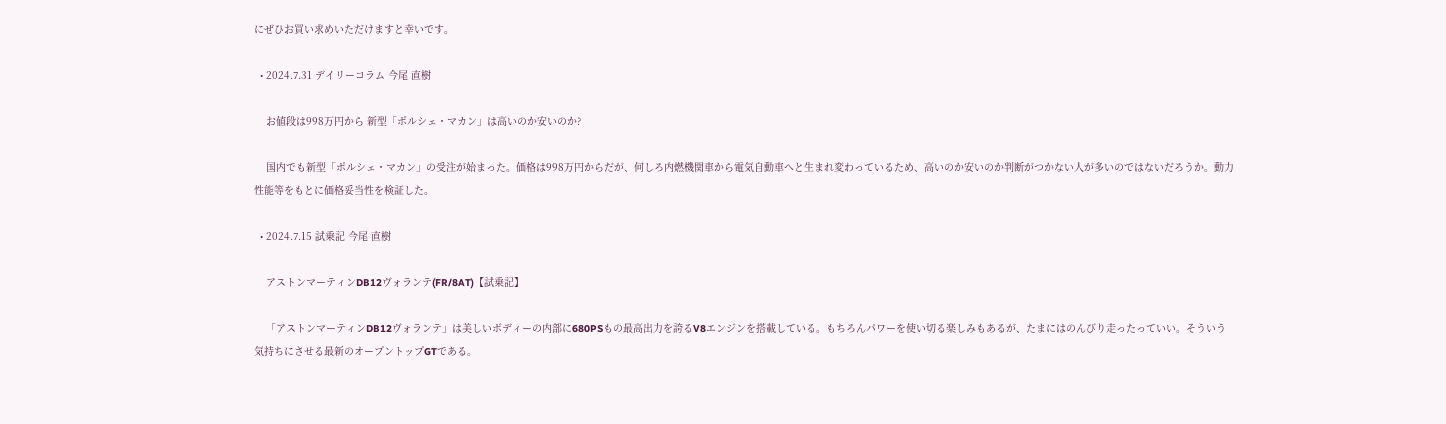にぜひお買い求めいただけますと幸いです。

  • 2024.7.31 デイリーコラム 今尾 直樹

    お値段は998万円から 新型「ポルシェ・マカン」は高いのか安いのか?

    国内でも新型「ポルシェ・マカン」の受注が始まった。価格は998万円からだが、何しろ内燃機関車から電気自動車へと生まれ変わっているため、高いのか安いのか判断がつかない人が多いのではないだろうか。動力性能等をもとに価格妥当性を検証した。

  • 2024.7.15 試乗記 今尾 直樹

    アストンマーティンDB12ヴォランテ(FR/8AT)【試乗記】

    「アストンマーティンDB12ヴォランテ」は美しいボディーの内部に680PSもの最高出力を誇るV8エンジンを搭載している。もちろんパワーを使い切る楽しみもあるが、たまにはのんびり走ったっていい。そういう気持ちにさせる最新のオープントップGTである。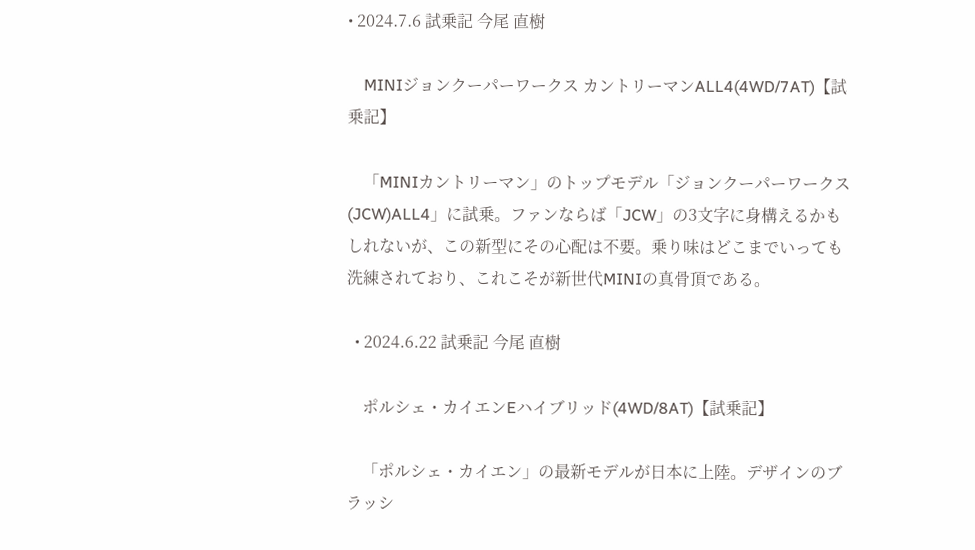• 2024.7.6 試乗記 今尾 直樹

    MINIジョンクーパーワークス カントリーマンALL4(4WD/7AT)【試乗記】

    「MINIカントリーマン」のトップモデル「ジョンクーパーワークス(JCW)ALL4」に試乗。ファンならば「JCW」の3文字に身構えるかもしれないが、この新型にその心配は不要。乗り味はどこまでいっても洗練されており、これこそが新世代MINIの真骨頂である。

  • 2024.6.22 試乗記 今尾 直樹

    ポルシェ・カイエンEハイブリッド(4WD/8AT)【試乗記】

    「ポルシェ・カイエン」の最新モデルが日本に上陸。デザインのブラッシ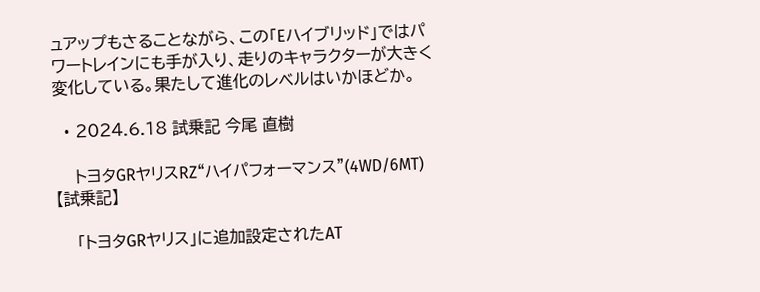ュアップもさることながら、この「Eハイブリッド」ではパワートレインにも手が入り、走りのキャラクターが大きく変化している。果たして進化のレベルはいかほどか。

  • 2024.6.18 試乗記 今尾 直樹

    トヨタGRヤリスRZ“ハイパフォーマンス”(4WD/6MT)【試乗記】

    「トヨタGRヤリス」に追加設定されたAT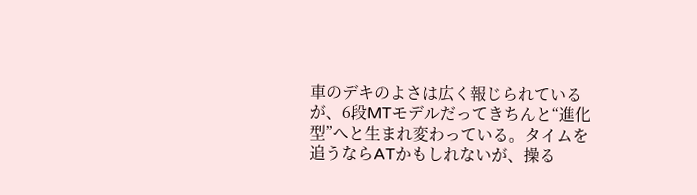車のデキのよさは広く報じられているが、6段MTモデルだってきちんと“進化型”へと生まれ変わっている。タイムを追うならATかもしれないが、操る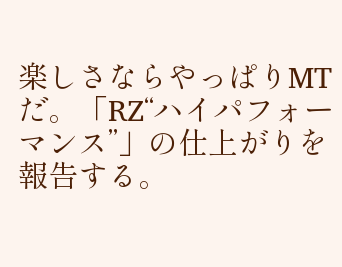楽しさならやっぱりMTだ。「RZ“ハイパフォーマンス”」の仕上がりを報告する。